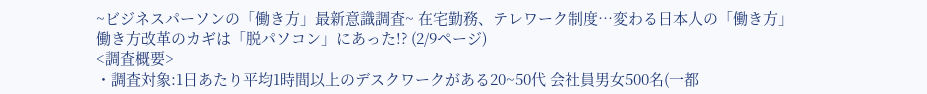~ビジネスパーソンの「働き方」最新意識調査~ 在宅勤務、テレワーク制度…変わる日本人の「働き方」 働き方改革のカギは「脱パソコン」にあった!? (2/9ページ)
<調査概要>
・調査対象:1日あたり平均1時間以上のデスクワークがある20~50代 会社員男女500名(一都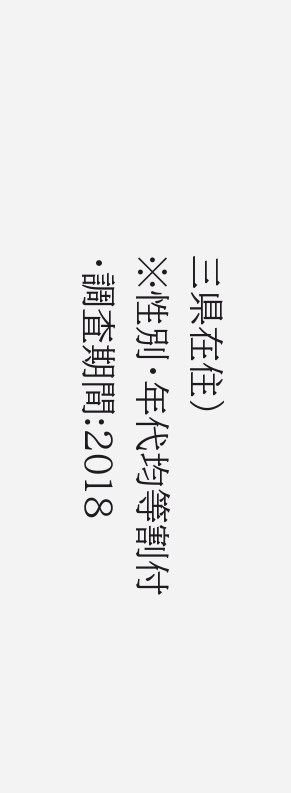三県在住)
※性別・年代均等割付
・調査期間:2018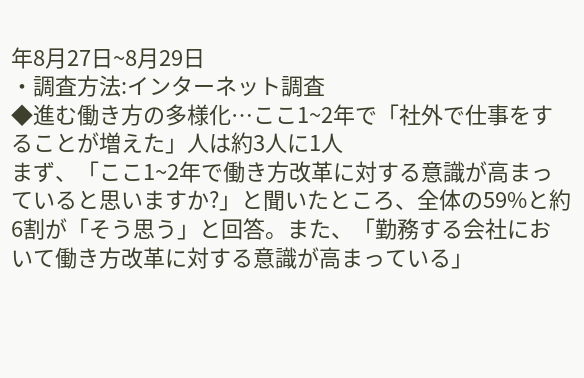年8月27日~8月29日
・調査方法:インターネット調査
◆進む働き方の多様化…ここ1~2年で「社外で仕事をすることが増えた」人は約3人に1人
まず、「ここ1~2年で働き方改革に対する意識が高まっていると思いますか?」と聞いたところ、全体の59%と約6割が「そう思う」と回答。また、「勤務する会社において働き方改革に対する意識が高まっている」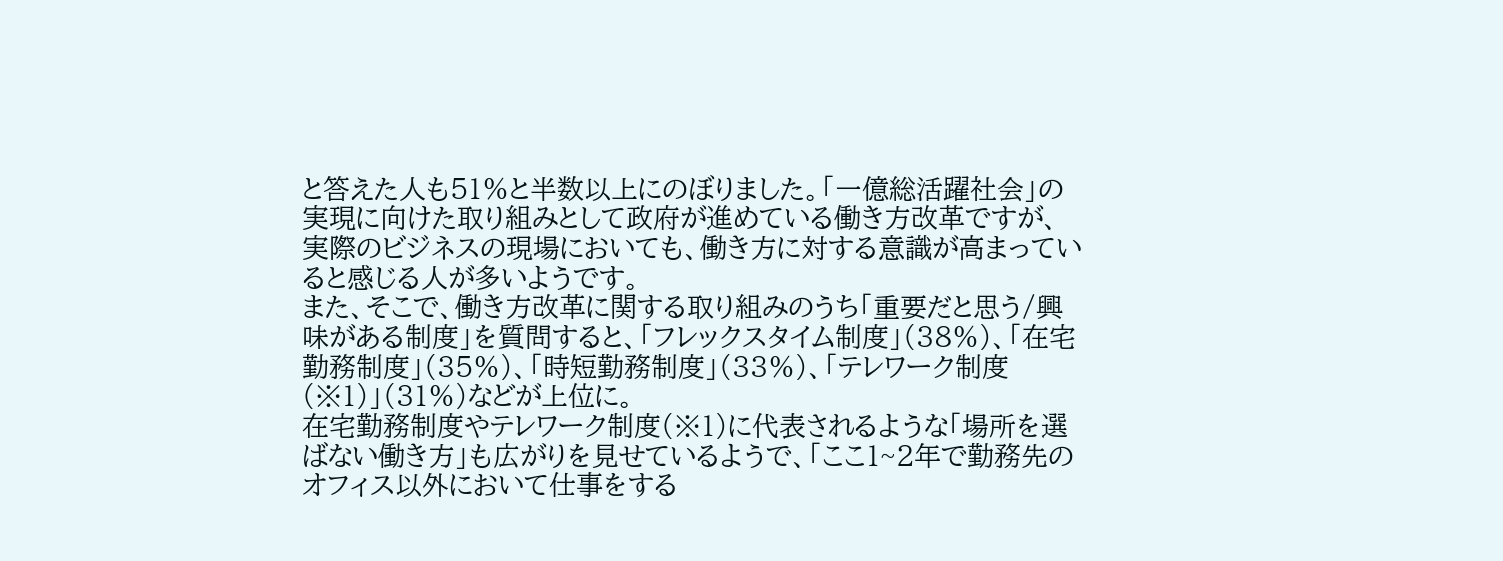と答えた人も51%と半数以上にのぼりました。「一億総活躍社会」の実現に向けた取り組みとして政府が進めている働き方改革ですが、実際のビジネスの現場においても、働き方に対する意識が高まっていると感じる人が多いようです。
また、そこで、働き方改革に関する取り組みのうち「重要だと思う/興味がある制度」を質問すると、「フレックスタイム制度」(38%)、「在宅勤務制度」(35%)、「時短勤務制度」(33%)、「テレワーク制度(※1)」(31%)などが上位に。
在宅勤務制度やテレワーク制度(※1)に代表されるような「場所を選ばない働き方」も広がりを見せているようで、「ここ1~2年で勤務先のオフィス以外において仕事をする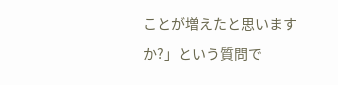ことが増えたと思いますか?」という質問で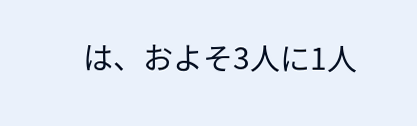は、およそ3人に1人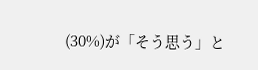(30%)が「そう思う」と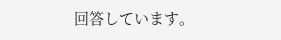回答しています。